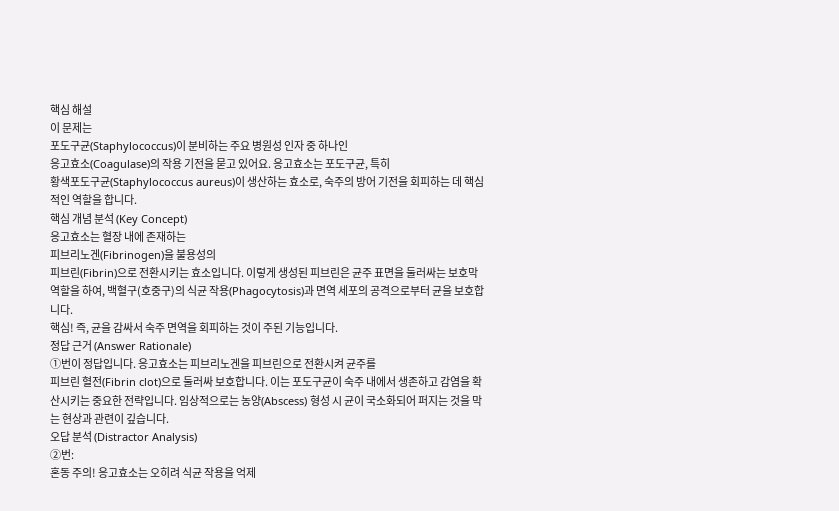핵심 해설
이 문제는
포도구균(Staphylococcus)이 분비하는 주요 병원성 인자 중 하나인
응고효소(Coagulase)의 작용 기전을 묻고 있어요. 응고효소는 포도구균, 특히
황색포도구균(Staphylococcus aureus)이 생산하는 효소로, 숙주의 방어 기전을 회피하는 데 핵심적인 역할을 합니다.
핵심 개념 분석 (Key Concept)
응고효소는 혈장 내에 존재하는
피브리노겐(Fibrinogen)을 불용성의
피브린(Fibrin)으로 전환시키는 효소입니다. 이렇게 생성된 피브린은 균주 표면을 둘러싸는 보호막 역할을 하여, 백혈구(호중구)의 식균 작용(Phagocytosis)과 면역 세포의 공격으로부터 균을 보호합니다.
핵심! 즉, 균을 감싸서 숙주 면역을 회피하는 것이 주된 기능입니다.
정답 근거 (Answer Rationale)
①번이 정답입니다. 응고효소는 피브리노겐을 피브린으로 전환시켜 균주를
피브린 혈전(Fibrin clot)으로 둘러싸 보호합니다. 이는 포도구균이 숙주 내에서 생존하고 감염을 확산시키는 중요한 전략입니다. 임상적으로는 농양(Abscess) 형성 시 균이 국소화되어 퍼지는 것을 막는 현상과 관련이 깊습니다.
오답 분석 (Distractor Analysis)
②번:
혼동 주의! 응고효소는 오히려 식균 작용을 억제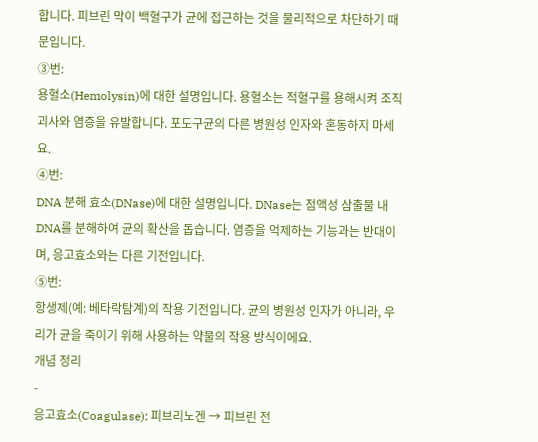합니다. 피브린 막이 백혈구가 균에 접근하는 것을 물리적으로 차단하기 때문입니다.
③번:
용혈소(Hemolysin)에 대한 설명입니다. 용혈소는 적혈구를 용해시켜 조직 괴사와 염증을 유발합니다. 포도구균의 다른 병원성 인자와 혼동하지 마세요.
④번:
DNA 분해 효소(DNase)에 대한 설명입니다. DNase는 점액성 삼출물 내 DNA를 분해하여 균의 확산을 돕습니다. 염증을 억제하는 기능과는 반대이며, 응고효소와는 다른 기전입니다.
⑤번:
항생제(예: 베타락탐계)의 작용 기전입니다. 균의 병원성 인자가 아니라, 우리가 균을 죽이기 위해 사용하는 약물의 작용 방식이에요.
개념 정리
-
응고효소(Coagulase): 피브리노겐 → 피브린 전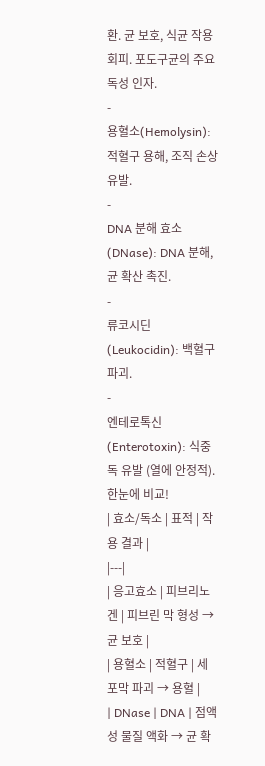환. 균 보호, 식균 작용 회피. 포도구균의 주요 독성 인자.
-
용혈소(Hemolysin): 적혈구 용해, 조직 손상 유발.
-
DNA 분해 효소(DNase): DNA 분해, 균 확산 촉진.
-
류코시딘(Leukocidin): 백혈구 파괴.
-
엔테로톡신(Enterotoxin): 식중독 유발 (열에 안정적).
한눈에 비교!
| 효소/독소 | 표적 | 작용 결과 |
|---|
| 응고효소 | 피브리노겐 | 피브린 막 형성 → 균 보호 |
| 용혈소 | 적혈구 | 세포막 파괴 → 용혈 |
| DNase | DNA | 점액성 물질 액화 → 균 확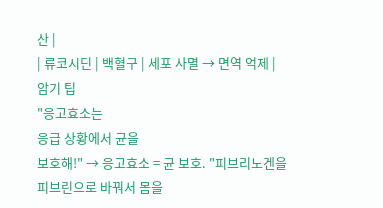산 |
| 류코시딘 | 백혈구 | 세포 사멸 → 면역 억제 |
암기 팁
"응고효소는
응급 상황에서 균을
보호해!" → 응고효소 = 균 보호. "피브리노겐을 피브린으로 바꿔서 몸을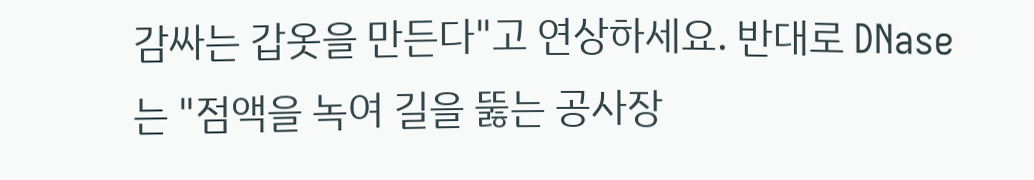감싸는 갑옷을 만든다"고 연상하세요. 반대로 DNase는 "점액을 녹여 길을 뚫는 공사장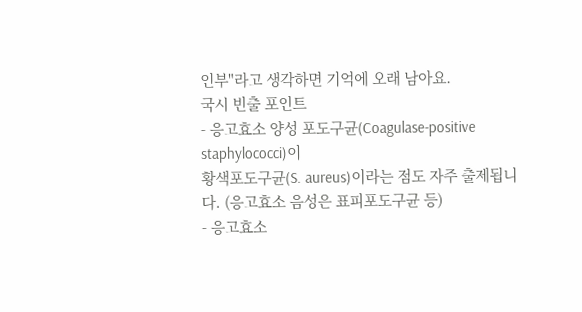인부"라고 생각하면 기억에 오래 남아요.
국시 빈출 포인트
- 응고효소 양성 포도구균(Coagulase-positive staphylococci)이
황색포도구균(S. aureus)이라는 점도 자주 출제됩니다. (응고효소 음성은 표피포도구균 등)
- 응고효소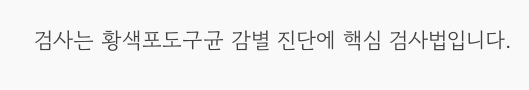검사는 황색포도구균 감별 진단에 핵심 검사법입니다.